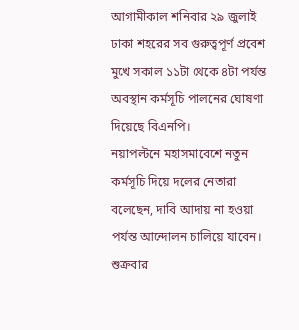আগামীকাল শনিবার ২৯ জুলাই ঢাকা শহরের সব গুরুত্বপূর্ণ প্রবেশ মুখে সকাল ১১টা থেকে ৪টা পর্যন্ত অবস্থান কর্মসূচি পালনের ঘোষণা দিয়েছে বিএনপি।
নয়াপল্টনে মহাসমাবেশে নতুন কর্মসূচি দিয়ে দলের নেতারা বলেছেন, দাবি আদায় না হওয়া পর্যন্ত আন্দোলন চালিয়ে যাবেন।
শুক্রবার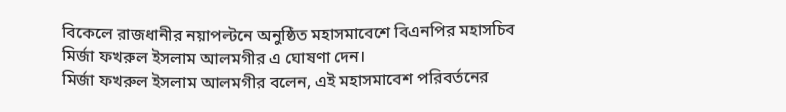বিকেলে রাজধানীর নয়াপল্টনে অনুষ্ঠিত মহাসমাবেশে বিএনপির মহাসচিব মির্জা ফখরুল ইসলাম আলমগীর এ ঘোষণা দেন।
মির্জা ফখরুল ইসলাম আলমগীর বলেন, এই মহাসমাবেশ পরিবর্তনের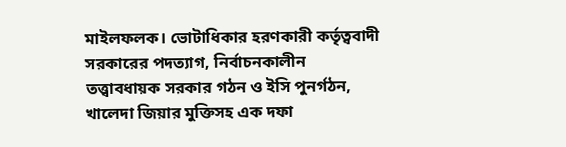মাইলফলক। ভোটাধিকার হরণকারী কর্তৃত্ববাদী সরকারের পদত্যাগ, নির্বাচনকালীন তত্ত্বাবধায়ক সরকার গঠন ও ইসি পুনর্গঠন, খালেদা জিয়ার মুক্তিসহ এক দফা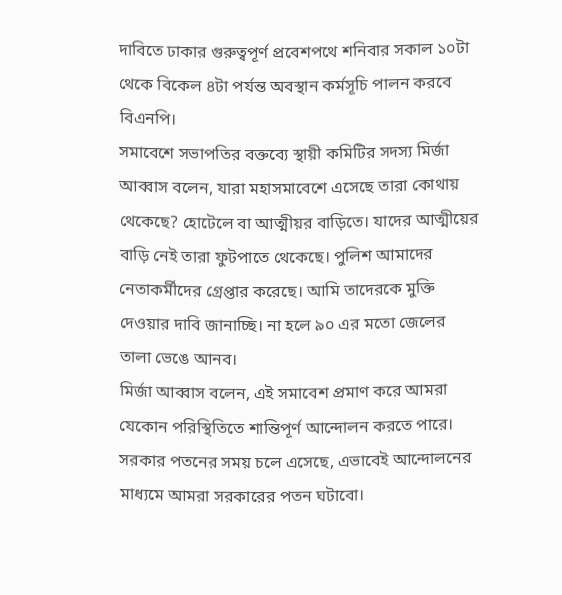দাবিতে ঢাকার গুরুত্বপূর্ণ প্রবেশপথে শনিবার সকাল ১০টা থেকে বিকেল ৪টা পর্যন্ত অবস্থান কর্মসূচি পালন করবে বিএনপি।
সমাবেশে সভাপতির বক্তব্যে স্থায়ী কমিটির সদস্য মির্জা আব্বাস বলেন, যারা মহাসমাবেশে এসেছে তারা কোথায় থেকেছে? হোটেলে বা আত্মীয়র বাড়িতে। যাদের আত্মীয়ের বাড়ি নেই তারা ফুটপাতে থেকেছে। পুলিশ আমাদের নেতাকর্মীদের গ্রেপ্তার করেছে। আমি তাদেরকে মুক্তি দেওয়ার দাবি জানাচ্ছি। না হলে ৯০ এর মতো জেলের তালা ভেঙে আনব।
মির্জা আব্বাস বলেন, এই সমাবেশ প্রমাণ করে আমরা যেকোন পরিস্থিতিতে শান্তিপূর্ণ আন্দোলন করতে পারে। সরকার পতনের সময় চলে এসেছে, এভাবেই আন্দোলনের মাধ্যমে আমরা সরকারের পতন ঘটাবো।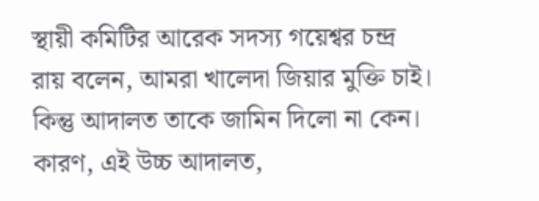স্থায়ী কমিটির আরেক সদস্য গয়েশ্বর চন্দ্র রায় বলেন, আমরা খালেদা জিয়ার মুক্তি চাই। কিন্তু আদালত তাকে জামিন দিলো না কেন। কারণ, এই উচ্চ আদালত,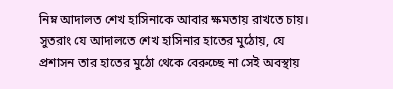নিম্ন আদালত শেখ হাসিনাকে আবার ক্ষমতায় রাখতে চায়। সুতরাং যে আদালতে শেখ হাসিনার হাতের মুঠোয়, যে প্রশাসন তার হাতের মুঠো থেকে বেরুচ্ছে না সেই অবস্থায়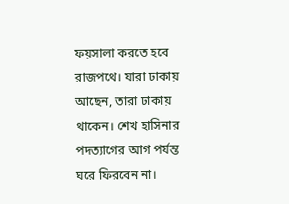ফয়সালা করতে হবে রাজপথে। যারা ঢাকায় আছেন, তারা ঢাকায় থাকেন। শেখ হাসিনার পদত্যাগের আগ পর্যন্ত ঘরে ফিরবেন না।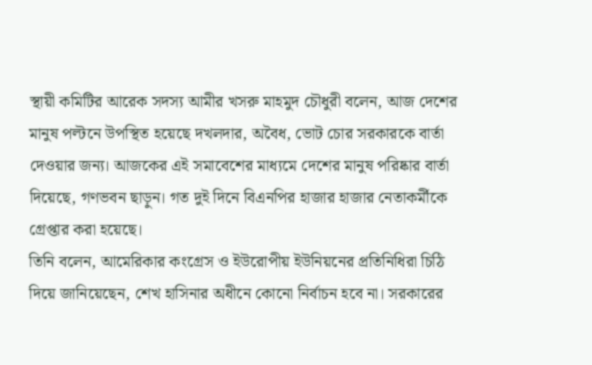স্থায়ী কমিটির আরেক সদস্য আমীর খসরু মাহমুদ চৌধুরী বলেন, আজ দেশের মানুষ পল্টনে উপস্থিত হয়েছে দখলদার, অবৈধ, ভোট চোর সরকারকে বার্তা দেওয়ার জন্য। আজকের এই সমাবেশের মাধ্যমে দেশের মানুষ পরিষ্কার বার্তা দিয়েছে, গণভবন ছাড়ুন। গত দুই দিনে বিএনপির হাজার হাজার নেতাকর্মীকে গ্রেপ্তার করা হয়েছে।
তিনি বলেন, আমেরিকার কংগ্রেস ও ইউরোপীয় ইউনিয়নের প্রতিনিধিরা চিঠি দিয়ে জানিয়েছেন, শেখ হাসিনার অধীনে কোনো নির্বাচন হবে না। সরকারের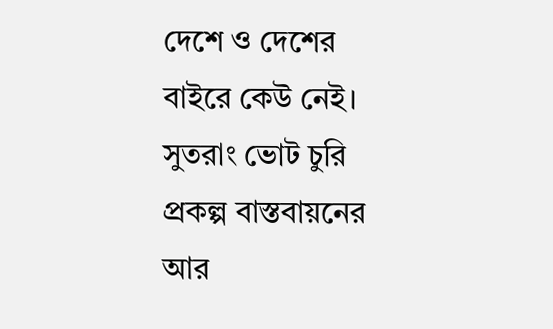দেশে ও দেশের বাইরে কেউ নেই। সুতরাং ভোট চুরি প্রকল্প বাস্তবায়নের আর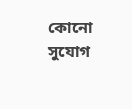কোনো সুযোগ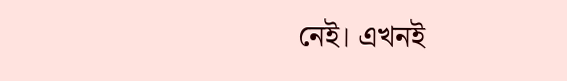নেই। এখনই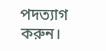পদত্যাগ করুন।